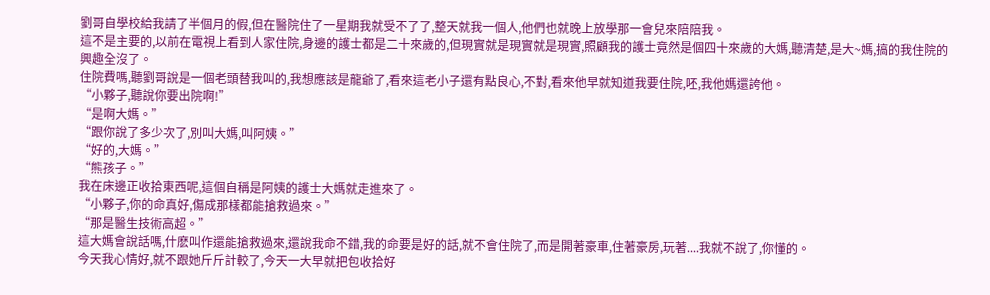劉哥自學校給我請了半個月的假,但在醫院住了一星期我就受不了了,整天就我一個人,他們也就晚上放學那一會兒來陪陪我。
這不是主要的,以前在電視上看到人家住院,身邊的護士都是二十來歲的,但現實就是現實就是現實,照顧我的護士竟然是個四十來歲的大媽,聽清楚,是大~媽,搞的我住院的興趣全沒了。
住院費嗎,聽劉哥說是一個老頭替我叫的,我想應該是龍爺了,看來這老小子還有點良心,不對,看來他早就知道我要住院,呸,我他媽還誇他。
“小夥子,聽說你要出院啊!”
“是啊大媽。”
“跟你說了多少次了,別叫大媽,叫阿姨。”
“好的,大媽。”
“熊孩子。”
我在床邊正收拾東西呢,這個自稱是阿姨的護士大媽就走進來了。
“小夥子,你的命真好,傷成那樣都能搶救過來。”
“那是醫生技術高超。”
這大媽會說話嗎,什麽叫作還能搶救過來,還說我命不錯,我的命要是好的話,就不會住院了,而是開著豪車,住著豪房,玩著....我就不說了,你懂的。
今天我心情好,就不跟她斤斤計較了,今天一大早就把包收拾好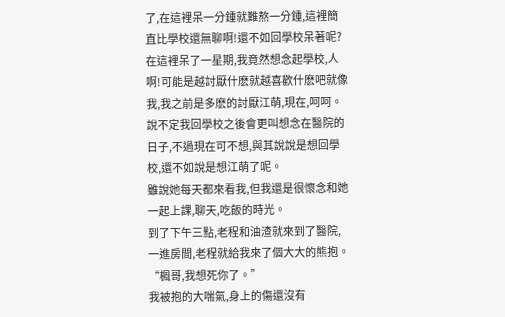了,在這裡呆一分鍾就難熬一分鍾,這裡簡直比學校還無聊啊!還不如回學校呆著呢?
在這裡呆了一星期,我竟然想念起學校,人啊!可能是越討厭什麽就越喜歡什麽吧就像我,我之前是多麽的討厭江萌,現在,呵呵。
說不定我回學校之後會更叫想念在醫院的日子,不過現在可不想,與其說說是想回學校,還不如說是想江萌了呢。
雖說她每天都來看我,但我還是很懷念和她一起上課,聊天,吃飯的時光。
到了下午三點,老程和油渣就來到了醫院,一進房間,老程就給我來了個大大的熊抱。
“楓哥,我想死你了。”
我被抱的大喘氣,身上的傷還沒有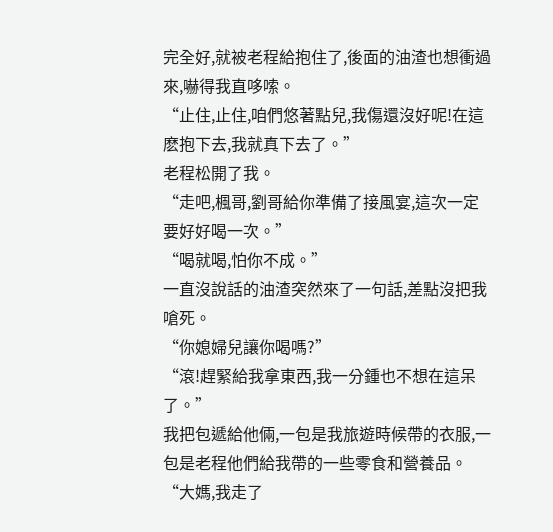完全好,就被老程給抱住了,後面的油渣也想衝過來,嚇得我直哆嗦。
“止住,止住,咱們悠著點兒,我傷還沒好呢!在這麽抱下去,我就真下去了。”
老程松開了我。
“走吧,楓哥,劉哥給你準備了接風宴,這次一定要好好喝一次。”
“喝就喝,怕你不成。”
一直沒說話的油渣突然來了一句話,差點沒把我嗆死。
“你媳婦兒讓你喝嗎?”
“滾!趕緊給我拿東西,我一分鍾也不想在這呆了。”
我把包遞給他倆,一包是我旅遊時候帶的衣服,一包是老程他們給我帶的一些零食和營養品。
“大媽,我走了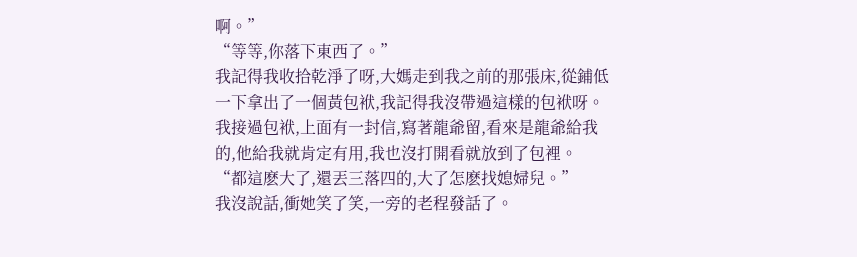啊。”
“等等,你落下東西了。”
我記得我收拾乾淨了呀,大媽走到我之前的那張床,從鋪低一下拿出了一個黃包袱,我記得我沒帶過這樣的包袱呀。
我接過包袱,上面有一封信,寫著龍爺留,看來是龍爺給我的,他給我就肯定有用,我也沒打開看就放到了包裡。
“都這麽大了,還丟三落四的,大了怎麽找媳婦兒。”
我沒說話,衝她笑了笑,一旁的老程發話了。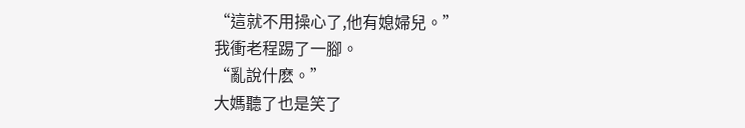“這就不用操心了,他有媳婦兒。”
我衝老程踢了一腳。
“亂說什麽。”
大媽聽了也是笑了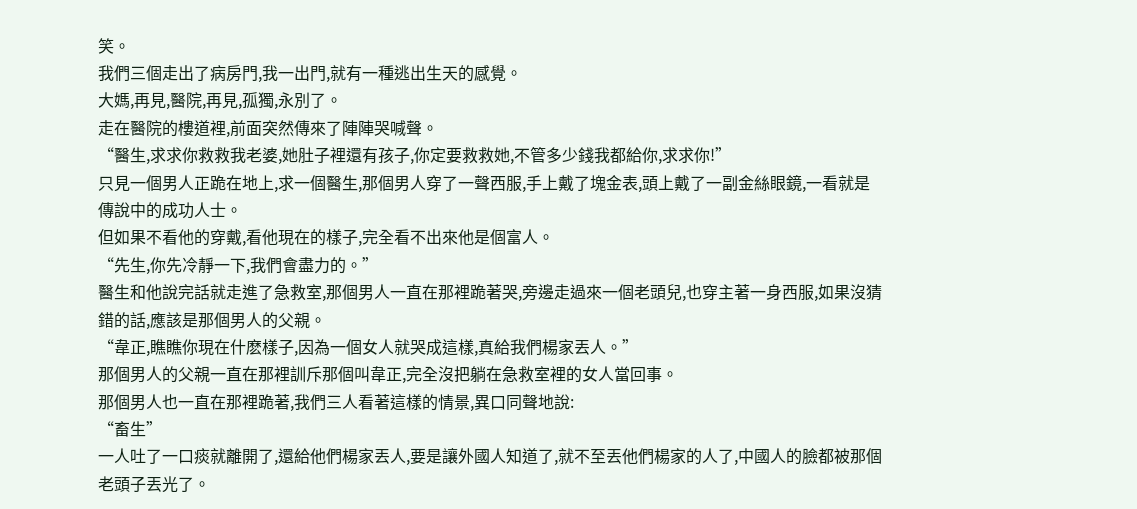笑。
我們三個走出了病房門,我一出門,就有一種逃出生天的感覺。
大媽,再見,醫院,再見,孤獨,永別了。
走在醫院的樓道裡,前面突然傳來了陣陣哭喊聲。
“醫生,求求你救救我老婆,她肚子裡還有孩子,你定要救救她,不管多少錢我都給你,求求你!”
只見一個男人正跪在地上,求一個醫生,那個男人穿了一聲西服,手上戴了塊金表,頭上戴了一副金絲眼鏡,一看就是傳說中的成功人士。
但如果不看他的穿戴,看他現在的樣子,完全看不出來他是個富人。
“先生,你先冷靜一下,我們會盡力的。”
醫生和他說完話就走進了急救室,那個男人一直在那裡跪著哭,旁邊走過來一個老頭兒,也穿主著一身西服,如果沒猜錯的話,應該是那個男人的父親。
“韋正,瞧瞧你現在什麽樣子,因為一個女人就哭成這樣,真給我們楊家丟人。”
那個男人的父親一直在那裡訓斥那個叫韋正,完全沒把躺在急救室裡的女人當回事。
那個男人也一直在那裡跪著,我們三人看著這樣的情景,異口同聲地說:
“畜生”
一人吐了一口痰就離開了,還給他們楊家丟人,要是讓外國人知道了,就不至丟他們楊家的人了,中國人的臉都被那個老頭子丟光了。